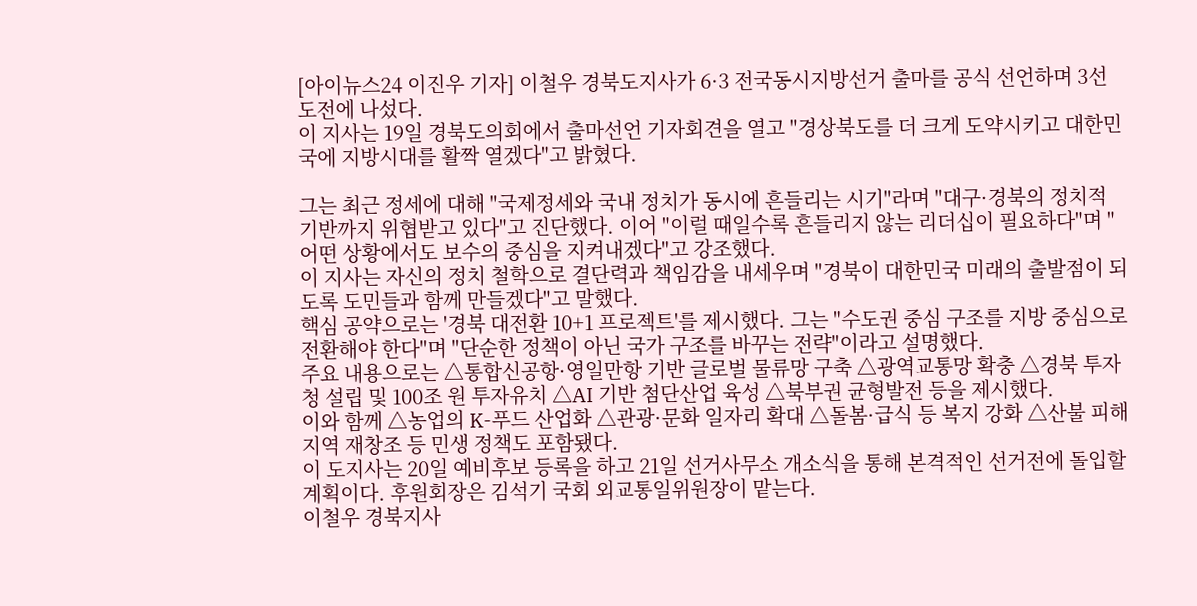[아이뉴스24 이진우 기자] 이철우 경북도지사가 6·3 전국동시지방선거 출마를 공식 선언하며 3선 도전에 나섰다.
이 지사는 19일 경북도의회에서 출마선언 기자회견을 열고 "경상북도를 더 크게 도약시키고 대한민국에 지방시대를 활짝 열겠다"고 밝혔다.

그는 최근 정세에 대해 "국제정세와 국내 정치가 동시에 흔들리는 시기"라며 "대구·경북의 정치적 기반까지 위협받고 있다"고 진단했다. 이어 "이럴 때일수록 흔들리지 않는 리더십이 필요하다"며 "어떤 상황에서도 보수의 중심을 지켜내겠다"고 강조했다.
이 지사는 자신의 정치 철학으로 결단력과 책임감을 내세우며 "경북이 대한민국 미래의 출발점이 되도록 도민들과 함께 만들겠다"고 말했다.
핵심 공약으로는 '경북 대전환 10+1 프로젝트'를 제시했다. 그는 "수도권 중심 구조를 지방 중심으로 전환해야 한다"며 "단순한 정책이 아닌 국가 구조를 바꾸는 전략"이라고 설명했다.
주요 내용으로는 △통합신공항·영일만항 기반 글로벌 물류망 구축 △광역교통망 확충 △경북 투자청 설립 및 100조 원 투자유치 △AI 기반 첨단산업 육성 △북부권 균형발전 등을 제시했다.
이와 함께 △농업의 K-푸드 산업화 △관광·문화 일자리 확대 △돌봄·급식 등 복지 강화 △산불 피해지역 재창조 등 민생 정책도 포함됐다.
이 도지사는 20일 예비후보 등록을 하고 21일 선거사무소 개소식을 통해 본격적인 선거전에 돌입할 계획이다. 후원회장은 김석기 국회 외교통일위원장이 맡는다.
이철우 경북지사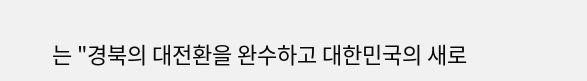는 "경북의 대전환을 완수하고 대한민국의 새로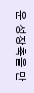운 성장축을 만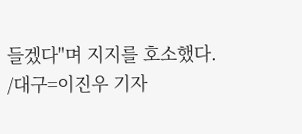들겠다"며 지지를 호소했다.
/대구=이진우 기자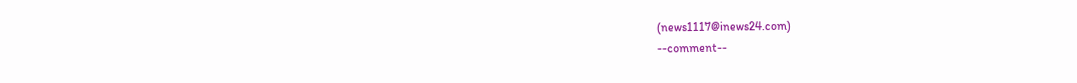(news1117@inews24.com)
--comment--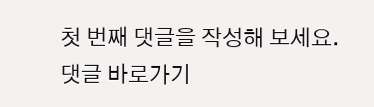첫 번째 댓글을 작성해 보세요.
댓글 바로가기